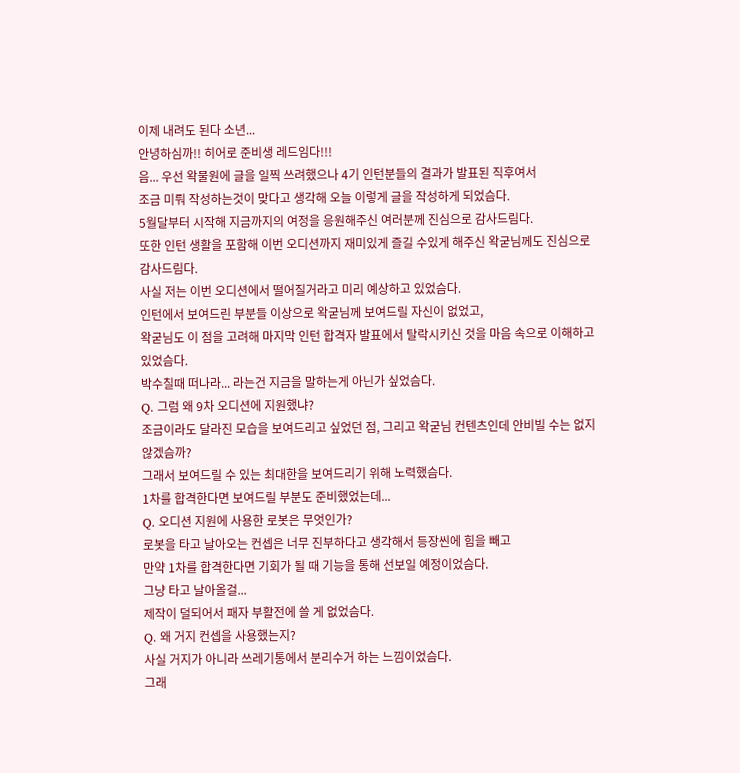이제 내려도 된다 소년...
안녕하심까!! 히어로 준비생 레드임다!!!
음... 우선 왁물원에 글을 일찍 쓰려했으나 4기 인턴분들의 결과가 발표된 직후여서
조금 미뤄 작성하는것이 맞다고 생각해 오늘 이렇게 글을 작성하게 되었슴다.
5월달부터 시작해 지금까지의 여정을 응원해주신 여러분께 진심으로 감사드림다.
또한 인턴 생활을 포함해 이번 오디션까지 재미있게 즐길 수있게 해주신 왁굳님께도 진심으로 감사드림다.
사실 저는 이번 오디션에서 떨어질거라고 미리 예상하고 있었슴다.
인턴에서 보여드린 부분들 이상으로 왁굳님께 보여드릴 자신이 없었고,
왁굳님도 이 점을 고려해 마지막 인턴 합격자 발표에서 탈락시키신 것을 마음 속으로 이해하고 있었슴다.
박수칠때 떠나라... 라는건 지금을 말하는게 아닌가 싶었슴다.
Q. 그럼 왜 9차 오디션에 지원했냐?
조금이라도 달라진 모습을 보여드리고 싶었던 점, 그리고 왁굳님 컨텐츠인데 안비빌 수는 없지 않겠슴까?
그래서 보여드릴 수 있는 최대한을 보여드리기 위해 노력했슴다.
1차를 합격한다면 보여드릴 부분도 준비했었는데...
Q. 오디션 지원에 사용한 로봇은 무엇인가?
로봇을 타고 날아오는 컨셉은 너무 진부하다고 생각해서 등장씬에 힘을 빼고
만약 1차를 합격한다면 기회가 될 때 기능을 통해 선보일 예정이었슴다.
그냥 타고 날아올걸...
제작이 덜되어서 패자 부활전에 쓸 게 없었슴다.
Q. 왜 거지 컨셉을 사용했는지?
사실 거지가 아니라 쓰레기통에서 분리수거 하는 느낌이었슴다.
그래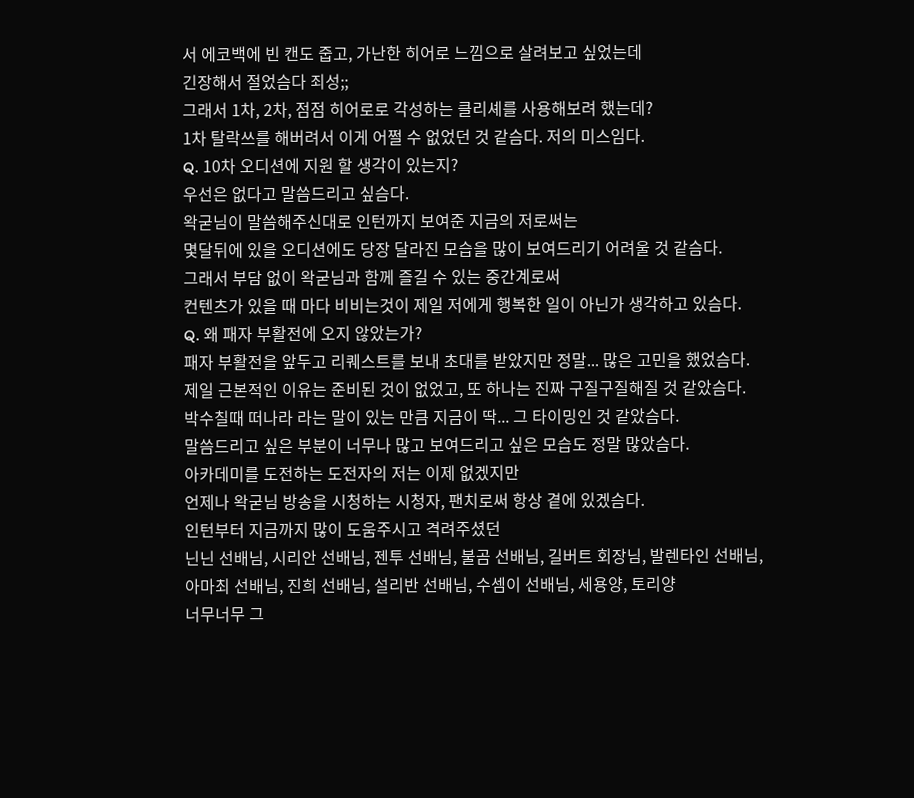서 에코백에 빈 캔도 줍고, 가난한 히어로 느낌으로 살려보고 싶었는데
긴장해서 절었슴다 죄성;;
그래서 1차, 2차, 점점 히어로로 각성하는 클리셰를 사용해보려 했는데?
1차 탈락쓰를 해버려서 이게 어쩔 수 없었던 것 같슴다. 저의 미스임다.
Q. 10차 오디션에 지원 할 생각이 있는지?
우선은 없다고 말씀드리고 싶슴다.
왁굳님이 말씀해주신대로 인턴까지 보여준 지금의 저로써는
몇달뒤에 있을 오디션에도 당장 달라진 모습을 많이 보여드리기 어려울 것 같슴다.
그래서 부담 없이 왁굳님과 함께 즐길 수 있는 중간계로써
컨텐츠가 있을 때 마다 비비는것이 제일 저에게 행복한 일이 아닌가 생각하고 있슴다.
Q. 왜 패자 부활전에 오지 않았는가?
패자 부활전을 앞두고 리퀘스트를 보내 초대를 받았지만 정말... 많은 고민을 했었슴다.
제일 근본적인 이유는 준비된 것이 없었고, 또 하나는 진짜 구질구질해질 것 같았슴다.
박수칠때 떠나라 라는 말이 있는 만큼 지금이 딱... 그 타이밍인 것 같았슴다.
말씀드리고 싶은 부분이 너무나 많고 보여드리고 싶은 모습도 정말 많았슴다.
아카데미를 도전하는 도전자의 저는 이제 없겠지만
언제나 왁굳님 방송을 시청하는 시청자, 팬치로써 항상 곁에 있겠슴다.
인턴부터 지금까지 많이 도움주시고 격려주셨던
닌닌 선배님, 시리안 선배님, 젠투 선배님, 불곰 선배님, 길버트 회장님, 발렌타인 선배님,
아마최 선배님, 진희 선배님, 설리반 선배님, 수셈이 선배님, 세용양, 토리양
너무너무 그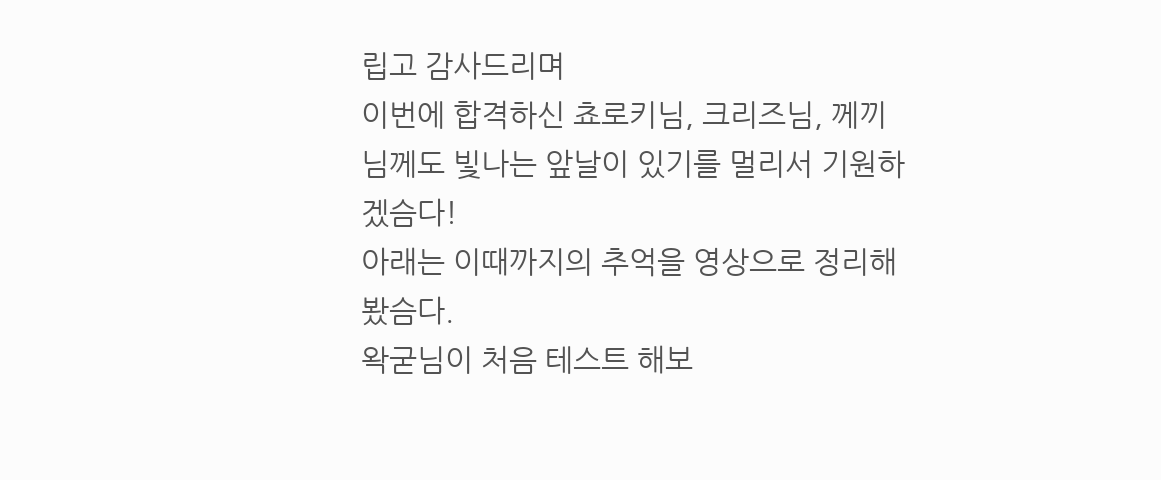립고 감사드리며
이번에 합격하신 쵸로키님, 크리즈님, 께끼님께도 빛나는 앞날이 있기를 멀리서 기원하겠슴다!
아래는 이때까지의 추억을 영상으로 정리해봤슴다.
왁굳님이 처음 테스트 해보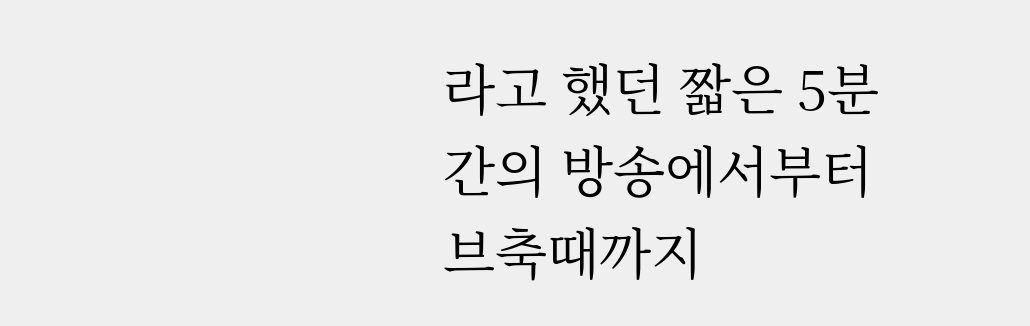라고 했던 짧은 5분간의 방송에서부터 브축때까지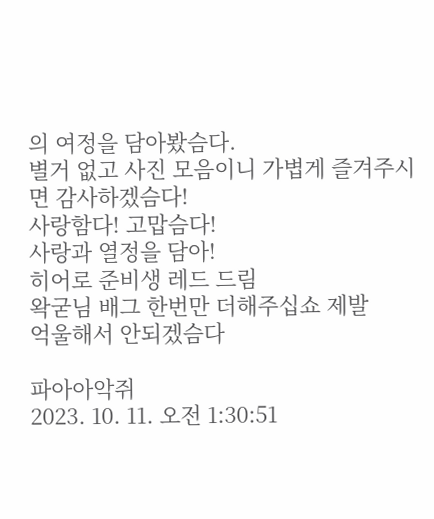의 여정을 담아봤슴다.
별거 없고 사진 모음이니 가볍게 즐겨주시면 감사하겠슴다!
사랑함다! 고맙슴다!
사랑과 열정을 담아!
히어로 준비생 레드 드림
왁굳님 배그 한번만 더해주십쇼 제발
억울해서 안되겠슴다

파아아악쥐
2023. 10. 11. 오전 1:30:51